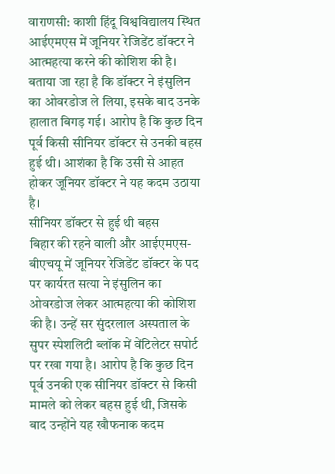वाराणसी: काशी हिंदू विश्वविद्यालय स्थित आईएमएस में जूनियर रेजिडेंट डॉक्टर ने आत्महत्या करने की कोशिश की है। बताया जा रहा है कि डॉक्टर ने इंसुलिन का ओवरडोज ले लिया, इसके बाद उनके हालात बिगड़ गई। आरोप है कि कुछ दिन पूर्व किसी सीनियर डॉक्टर से उनकी बहस हुई थी। आशंका है कि उसी से आहत होकर जूनियर डॉक्टर ने यह कदम उठाया है।
सीनियर डॉक्टर से हुई थी बहस
बिहार की रहने वाली और आईएमएस-बीएचयू में जूनियर रेजिडेंट डॉक्टर के पद पर कार्यरत सत्या ने इंसुलिन का ओवरडोज लेकर आत्महत्या की कोशिश की है। उन्हें सर सुंदरलाल अस्पताल के सुपर स्पेशलिटी ब्लॉक में वेंटिलेटर सपोर्ट पर रखा गया है। आरोप है कि कुछ दिन पूर्व उनकी एक सीनियर डॉक्टर से किसी मामले को लेकर बहस हुई थी, जिसके बाद उन्होंने यह खौफनाक कदम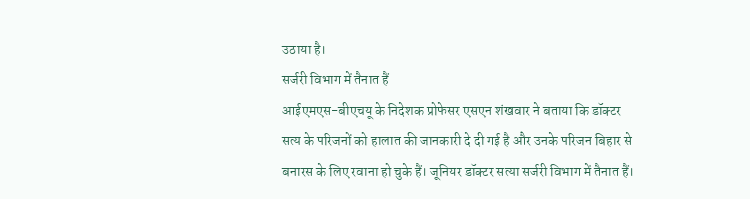उठाया है।
सर्जरी विभाग में तैनात हैं
आईएमएस-बीएचयू के निदेशक प्रोफेसर एसएन शंखवार ने बताया कि डॉक्टर सत्य के परिजनों को हालात की जानकारी दे दी गई है और उनके परिजन बिहार से बनारस के लिए रवाना हो चुके हैं। जूनियर डॉक्टर सत्या सर्जरी विभाग में तैनात हैं।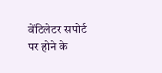वेंटिलेटर सपोर्ट पर होने के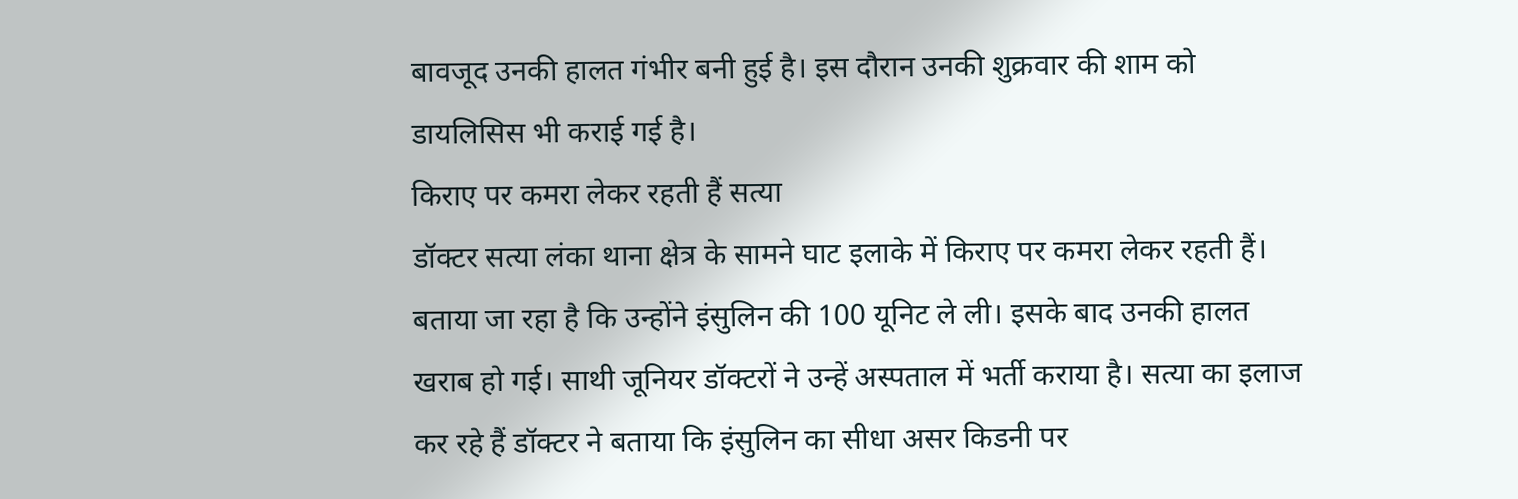बावजूद उनकी हालत गंभीर बनी हुई है। इस दौरान उनकी शुक्रवार की शाम को डायलिसिस भी कराई गई है।
किराए पर कमरा लेकर रहती हैं सत्या
डॉक्टर सत्या लंका थाना क्षेत्र के सामने घाट इलाके में किराए पर कमरा लेकर रहती हैं। बताया जा रहा है कि उन्होंने इंसुलिन की 100 यूनिट ले ली। इसके बाद उनकी हालत खराब हो गई। साथी जूनियर डॉक्टरों ने उन्हें अस्पताल में भर्ती कराया है। सत्या का इलाज कर रहे हैं डॉक्टर ने बताया कि इंसुलिन का सीधा असर किडनी पर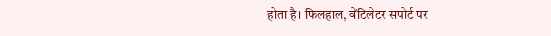होता है। फिलहाल, वेंटिलेटर सपोर्ट पर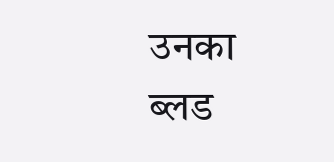उनका ब्लड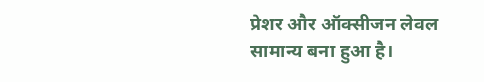प्रेशर और ऑक्सीजन लेवल सामान्य बना हुआ है।